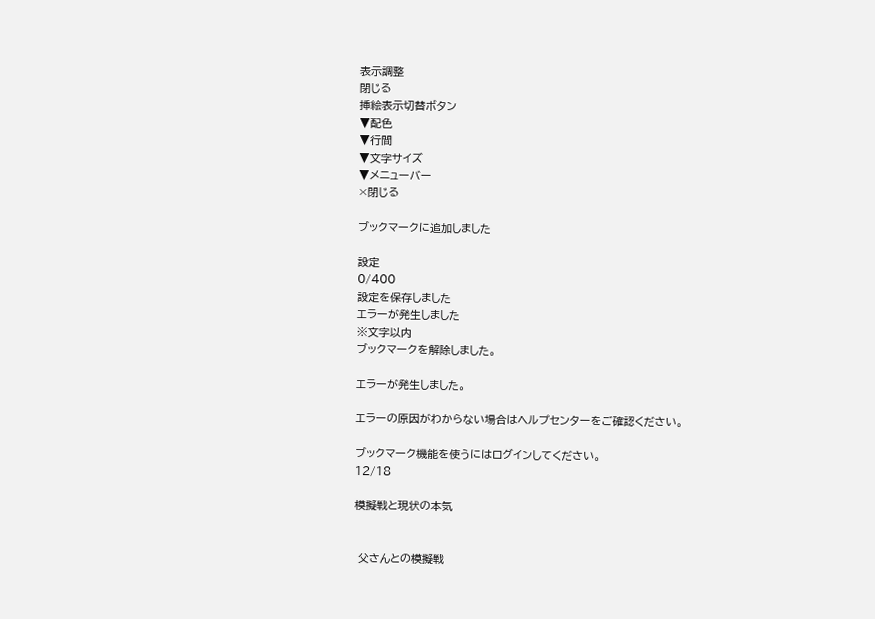表示調整
閉じる
挿絵表示切替ボタン
▼配色
▼行間
▼文字サイズ
▼メニューバー
×閉じる

ブックマークに追加しました

設定
0/400
設定を保存しました
エラーが発生しました
※文字以内
ブックマークを解除しました。

エラーが発生しました。

エラーの原因がわからない場合はヘルプセンターをご確認ください。

ブックマーク機能を使うにはログインしてください。
12/18

模擬戦と現状の本気


 父さんとの模擬戦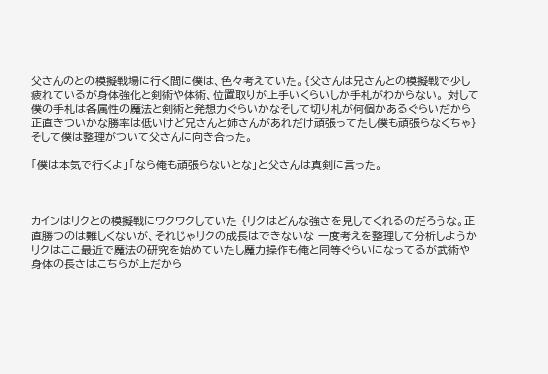父さんのとの模擬戦場に行く間に僕は、色々考えていた。{父さんは兄さんとの模擬戦で少し疲れているが身体強化と剣術や体術、位置取りが上手いくらいしか手札がわからない。 対して僕の手札は各属性の魔法と剣術と発想力ぐらいかなそして切り札が何個かあるぐらいだから 正直きついかな勝率は低いけど兄さんと姉さんがあれだけ頑張ってたし僕も頑張らなくちゃ}そして僕は整理がついて父さんに向き合った。

「僕は本気で行くよ」「なら俺も頑張らないとな」と父さんは真剣に言った。



カインはリクとの模擬戦にワクワクしていた {リクはどんな強さを見してくれるのだろうな。正直勝つのは難しくないが、それじゃリクの成長はできないな 一度考えを整理して分析しようかリクはここ最近で魔法の研究を始めていたし魔力操作も俺と同等ぐらいになってるが武術や身体の長さはこちらが上だから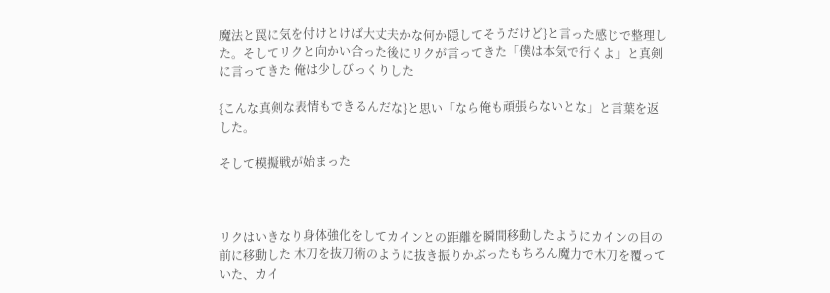魔法と罠に気を付けとけば大丈夫かな何か隠してそうだけど}と言った感じで整理した。そしてリクと向かい合った後にリクが言ってきた「僕は本気で行くよ」と真剣に言ってきた 俺は少しびっくりした

{こんな真剣な表情もできるんだな}と思い「なら俺も頑張らないとな」と言葉を返した。

そして模擬戦が始まった



リクはいきなり身体強化をしてカインとの距離を瞬間移動したようにカインの目の前に移動した 木刀を抜刀術のように抜き振りかぶったもちろん魔力で木刀を覆っていた、カイ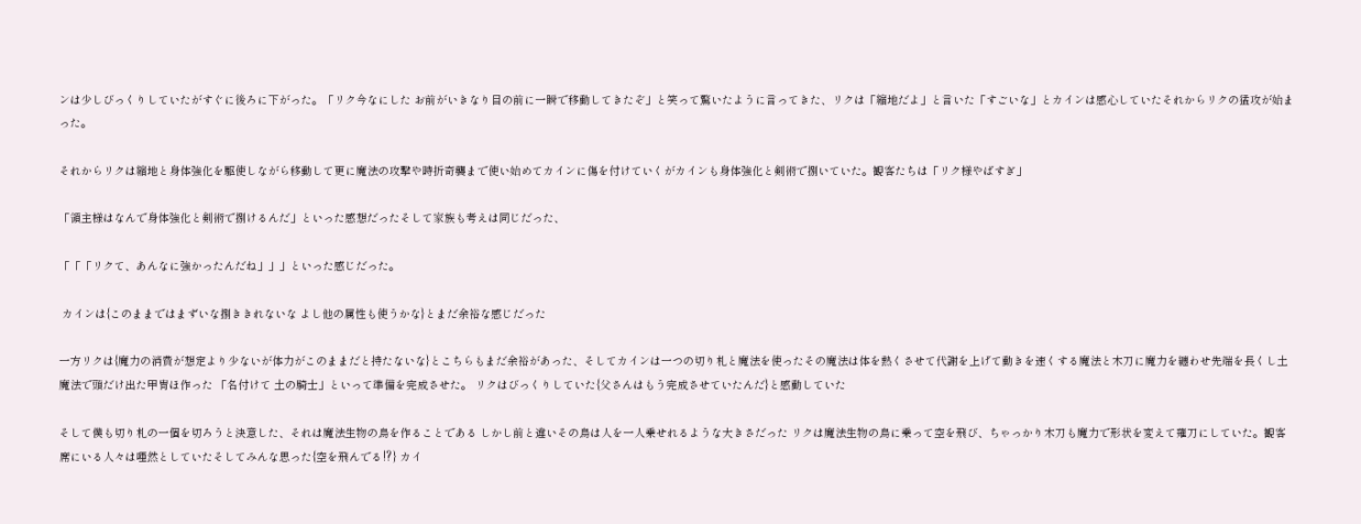ンは少しびっくりしていたがすぐに後ろに下がった。「リク今なにした お前がいきなり目の前に一瞬で移動してきたぞ」と笑って驚いたように言ってきた、リクは「縮地だよ」と言いた「すごいな」とカインは感心していたそれからリクの猛攻が始まった。

それからリクは縮地と身体強化を駆使しながら移動して更に魔法の攻撃や時折奇襲まで使い始めてカインに傷を付けていくがカインも身体強化と剣術で捌いていた。観客たちは「リク様やばすぎ」

「領主様はなんで身体強化と剣術で捌けるんだ」といった感想だったそして家族も考えは同じだった、

「「「リクて、あんなに強かったんだね」」」といった感じだった。

 カインは{このままではまずいな捌ききれないな よし他の属性も使うかな}とまだ余裕な感じだった

一方リクは{魔力の消費が想定より少ないが体力がこのままだと持たないな}とこちらもまだ余裕があった、そしてカインは一つの切り札と魔法を使ったその魔法は体を熱くさせて代謝を上げて動きを速くする魔法と木刀に魔力を纏わせ先端を長くし土魔法で頭だけ出た甲冑ほ作った 「名付けて 土の騎士」といって準備を完成させた。 リクはびっくりしていた{父さんはもう完成させていたんだ}と感動していた

そして僕も切り札の一個を切ろうと決意した、それは魔法生物の鳥を作ることである しかし前と違いその鳥は人を一人乗せれるような大きさだった リクは魔法生物の鳥に乗って空を飛び、ちゃっかり木刀も魔力で形状を変えて薙刀にしていた。観客席にいる人々は唖然としていたそしてみんな思った{空を飛んでる⁉} カイ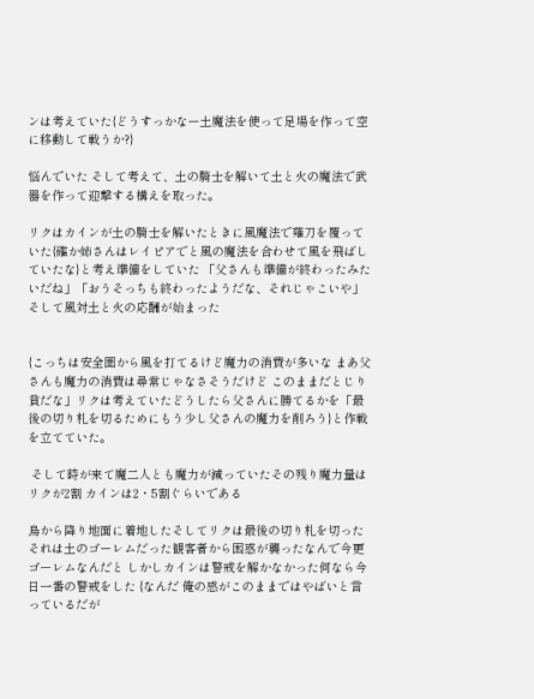ンは考えていた{どうすっかなー土魔法を使って足場を作って空に移動して戦うか?}

悩んでいた そして考えて、土の騎士を解いて土と火の魔法で武器を作って迎撃する構えを取った。

リクはカインが土の騎士を解いたときに風魔法で薙刀を覆っていた{確か姉さんはレイピアでと風の魔法を合わせて風を飛ばしていたな}と考え準備をしていた 「父さんも準備が終わったみたいだね」「おうそっちも終わったようだな、それじゃこいや」そして風対土と火の応酬が始まった


{こっちは安全圏から風を打てるけど魔力の消費が多いな まあ父さんも魔力の消費は尋常じゃなさそうだけど このままだとじり貧だな」リクは考えていたどうしたら父さんに勝てるかを「最後の切り札を切るためにもう少し父さんの魔力を削ろう}と作戦を立てていた。

 そして時が来て魔二人とも魔力が減っていたその残り魔力量は リクが2割 カインは2・5割ぐらいである

鳥から降り地面に着地したそしてリクは最後の切り札を切った それは土のゴーレムだった観客者から困惑が襲ったなんで今更ゴーレムなんだと しかしカインは警戒を解かなかった何なら今日一番の警戒をした {なんだ 俺の感がこのままではやばいと言っているだが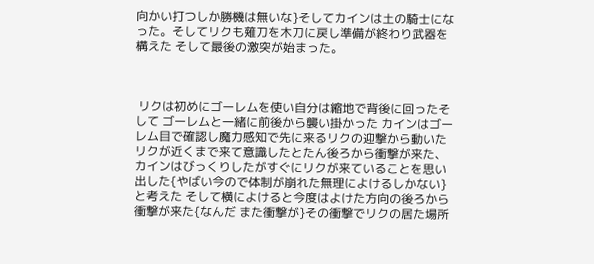向かい打つしか勝機は無いな}そしてカインは土の騎士になった。そしてリクも薙刀を木刀に戻し準備が終わり武器を構えた そして最後の激突が始まった。



 リクは初めにゴーレムを使い自分は縮地で背後に回ったそして ゴーレムと一緒に前後から襲い掛かった カインはゴーレム目で確認し魔力感知で先に来るリクの迎撃から動いた リクが近くまで来て意識したとたん後ろから衝撃が来た、カインはびっくりしたがすぐにリクが来ていることを思い出した{やばい今ので体制が崩れた無理によけるしかない}と考えた そして横によけると今度はよけた方向の後ろから衝撃が来た{なんだ また衝撃が}その衝撃でリクの居た場所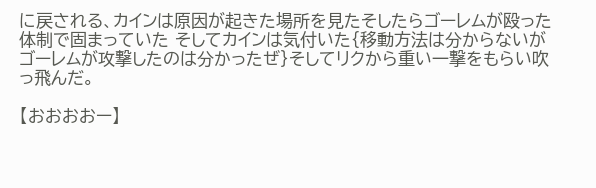に戻される、カインは原因が起きた場所を見たそしたらゴーレムが殴った体制で固まっていた そしてカインは気付いた{移動方法は分からないがゴーレムが攻撃したのは分かったぜ}そしてリクから重い一撃をもらい吹っ飛んだ。

【おおおおー】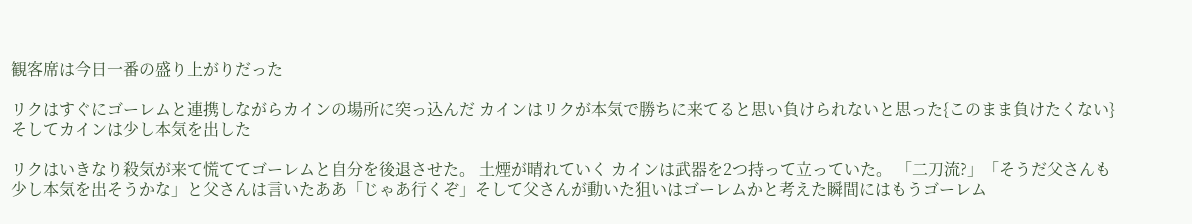観客席は今日一番の盛り上がりだった

リクはすぐにゴーレムと連携しながらカインの場所に突っ込んだ カインはリクが本気で勝ちに来てると思い負けられないと思った{このまま負けたくない}そしてカインは少し本気を出した

リクはいきなり殺気が来て慌ててゴーレムと自分を後退させた。 土煙が晴れていく カインは武器を2つ持って立っていた。 「二刀流?」「そうだ父さんも少し本気を出そうかな」と父さんは言いたああ「じゃあ行くぞ」そして父さんが動いた狙いはゴーレムかと考えた瞬間にはもうゴーレム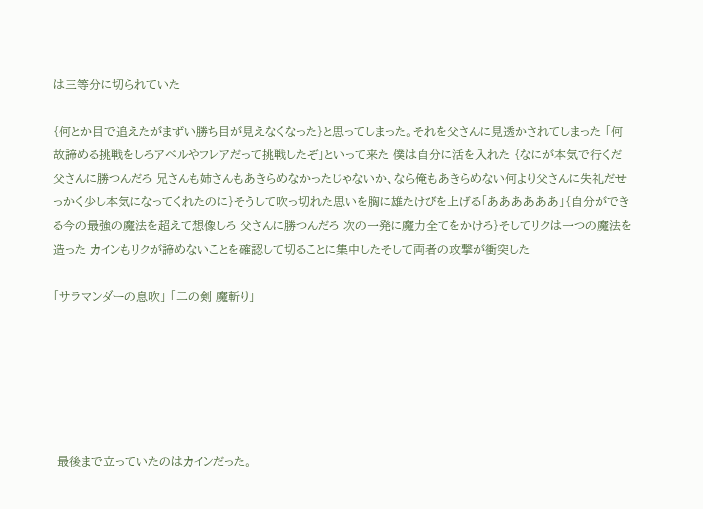は三等分に切られていた

{何とか目で追えたがまずい勝ち目が見えなくなった}と思ってしまった。それを父さんに見透かされてしまった 「何故諦める挑戦をしろアベルやフレアだって挑戦したぞ」といって来た 僕は自分に活を入れた {なにが本気で行くだ 父さんに勝つんだろ 兄さんも姉さんもあきらめなかったじゃないか、なら俺もあきらめない何より父さんに失礼だせっかく少し本気になってくれたのに}そうして吹っ切れた思いを胸に雄たけびを上げる「ああああああ」{自分ができる今の最強の魔法を超えて想像しろ 父さんに勝つんだろ 次の一発に魔力全てをかけろ}そしてリクは一つの魔法を造った カインもリクが諦めないことを確認して切ることに集中したそして両者の攻撃が衝突した

「サラマンダーの息吹」 「二の剣 魔斬り」






 最後まで立っていたのはカインだった。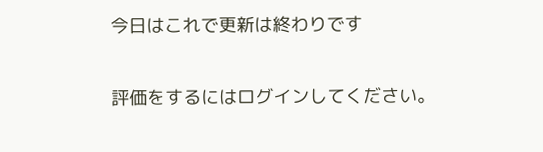今日はこれで更新は終わりです

評価をするにはログインしてください。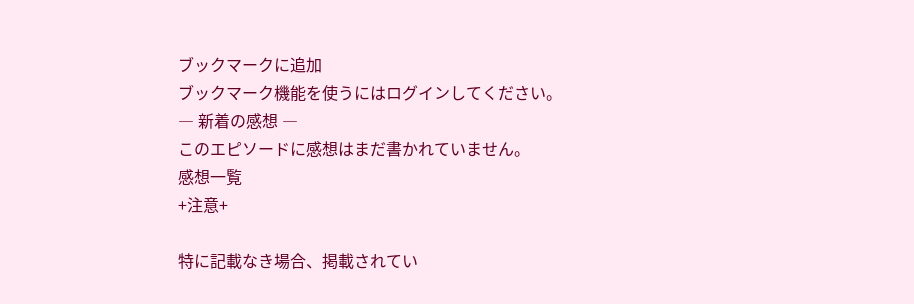ブックマークに追加
ブックマーク機能を使うにはログインしてください。
― 新着の感想 ―
このエピソードに感想はまだ書かれていません。
感想一覧
+注意+

特に記載なき場合、掲載されてい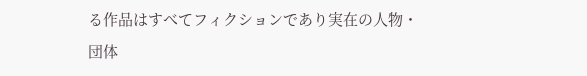る作品はすべてフィクションであり実在の人物・団体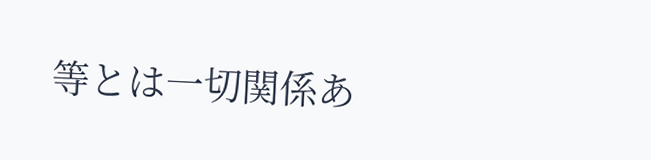等とは一切関係あ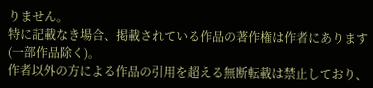りません。
特に記載なき場合、掲載されている作品の著作権は作者にあります(一部作品除く)。
作者以外の方による作品の引用を超える無断転載は禁止しており、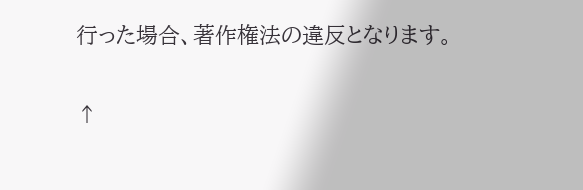行った場合、著作権法の違反となります。

↑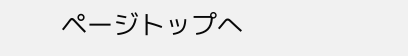ページトップへ